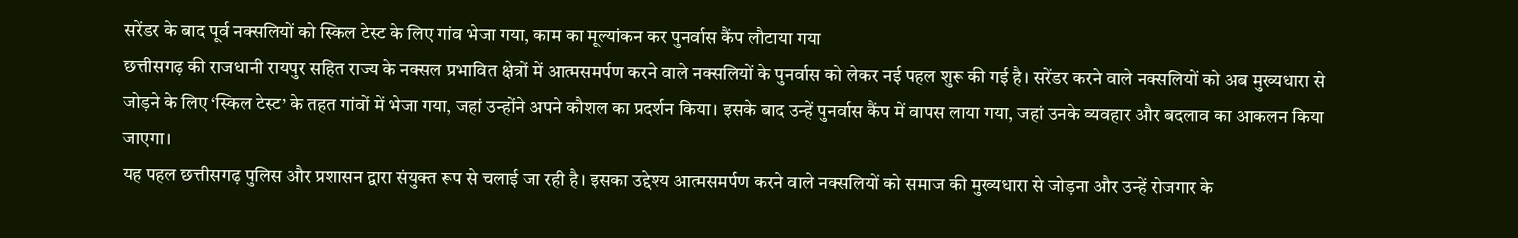सरेंडर के बाद पूर्व नक्सलियों को स्किल टेस्ट के लिए गांव भेजा गया, काम का मूल्यांकन कर पुनर्वास कैंप लौटाया गया
छत्तीसगढ़ की राजधानी रायपुर सहित राज्य के नक्सल प्रभावित क्षेत्रों में आत्मसमर्पण करने वाले नक्सलियों के पुनर्वास को लेकर नई पहल शुरू की गई है। सरेंडर करने वाले नक्सलियों को अब मुख्यधारा से जोड़ने के लिए ‘स्किल टेस्ट’ के तहत गांवों में भेजा गया, जहां उन्होंने अपने कौशल का प्रदर्शन किया। इसके बाद उन्हें पुनर्वास कैंप में वापस लाया गया, जहां उनके व्यवहार और बदलाव का आकलन किया जाएगा।
यह पहल छत्तीसगढ़ पुलिस और प्रशासन द्वारा संयुक्त रूप से चलाई जा रही है। इसका उद्देश्य आत्मसमर्पण करने वाले नक्सलियों को समाज की मुख्यधारा से जोड़ना और उन्हें रोजगार के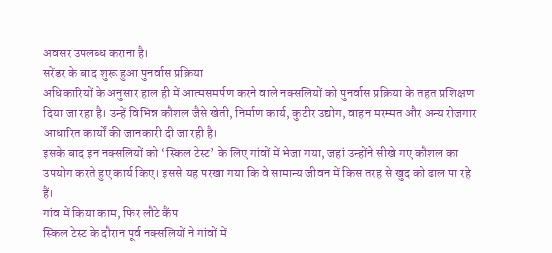अवसर उपलब्ध कराना है।
सरेंडर के बाद शुरू हुआ पुनर्वास प्रक्रिया
अधिकारियों के अनुसार हाल ही में आत्मसमर्पण करने वाले नक्सलियों को पुनर्वास प्रक्रिया के तहत प्रशिक्षण दिया जा रहा है। उन्हें विभिन्न कौशल जैसे खेती, निर्माण कार्य, कुटीर उद्योग, वाहन मरम्मत और अन्य रोजगार आधारित कार्यों की जानकारी दी जा रही है।
इसके बाद इन नक्सलियों को ‘स्किल टेस्ट’ के लिए गांवों में भेजा गया, जहां उन्होंने सीखे गए कौशल का उपयोग करते हुए कार्य किए। इससे यह परखा गया कि वे सामान्य जीवन में किस तरह से खुद को ढाल पा रहे हैं।
गांव में किया काम, फिर लौटे कैंप
स्किल टेस्ट के दौरान पूर्व नक्सलियों ने गांवों में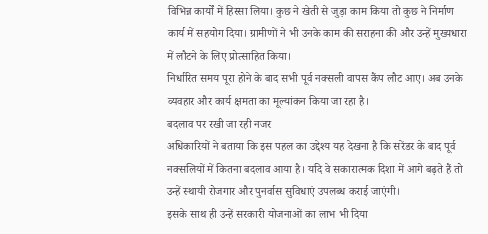विभिन्न कार्यों में हिस्सा लिया। कुछ ने खेती से जुड़ा काम किया तो कुछ ने निर्माण कार्य में सहयोग दिया। ग्रामीणों ने भी उनके काम की सराहना की और उन्हें मुख्यधारा में लौटने के लिए प्रोत्साहित किया।
निर्धारित समय पूरा होने के बाद सभी पूर्व नक्सली वापस कैंप लौट आए। अब उनके व्यवहार और कार्य क्षमता का मूल्यांकन किया जा रहा है।
बदलाव पर रखी जा रही नजर
अधिकारियों ने बताया कि इस पहल का उद्देश्य यह देखना है कि सरेंडर के बाद पूर्व नक्सलियों में कितना बदलाव आया है। यदि वे सकारात्मक दिशा में आगे बढ़ते हैं तो उन्हें स्थायी रोजगार और पुनर्वास सुविधाएं उपलब्ध कराई जाएंगी।
इसके साथ ही उन्हें सरकारी योजनाओं का लाभ भी दिया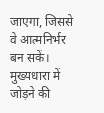जाएगा, जिससे वे आत्मनिर्भर बन सकें।
मुख्यधारा में जोड़ने की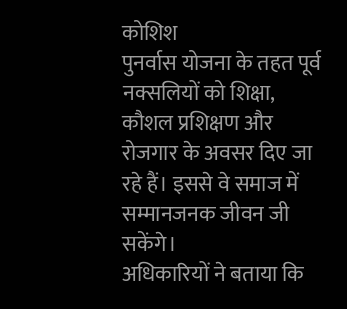कोशिश
पुनर्वास योजना के तहत पूर्व नक्सलियों को शिक्षा, कौशल प्रशिक्षण और रोजगार के अवसर दिए जा रहे हैं। इससे वे समाज में सम्मानजनक जीवन जी सकेंगे।
अधिकारियों ने बताया कि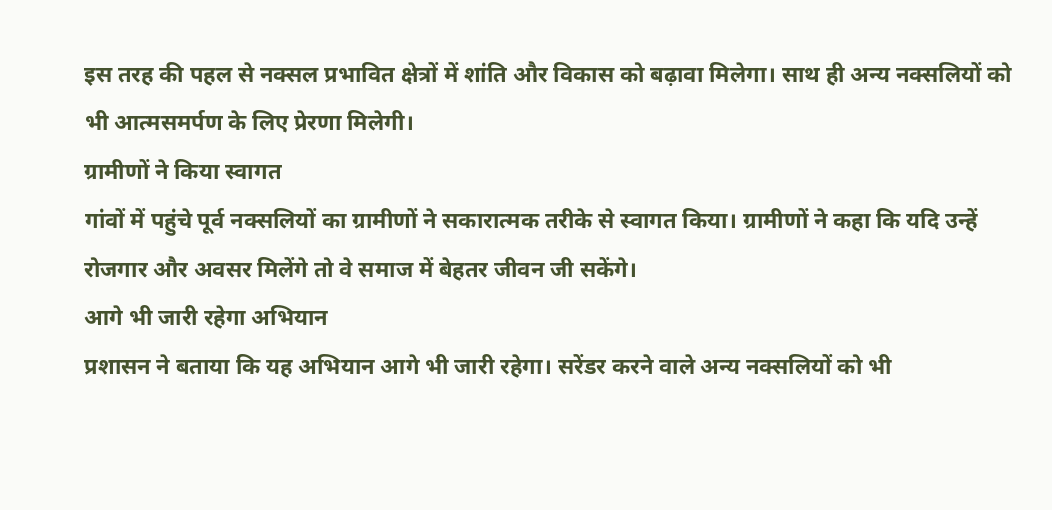इस तरह की पहल से नक्सल प्रभावित क्षेत्रों में शांति और विकास को बढ़ावा मिलेगा। साथ ही अन्य नक्सलियों को भी आत्मसमर्पण के लिए प्रेरणा मिलेगी।
ग्रामीणों ने किया स्वागत
गांवों में पहुंचे पूर्व नक्सलियों का ग्रामीणों ने सकारात्मक तरीके से स्वागत किया। ग्रामीणों ने कहा कि यदि उन्हें रोजगार और अवसर मिलेंगे तो वे समाज में बेहतर जीवन जी सकेंगे।
आगे भी जारी रहेगा अभियान
प्रशासन ने बताया कि यह अभियान आगे भी जारी रहेगा। सरेंडर करने वाले अन्य नक्सलियों को भी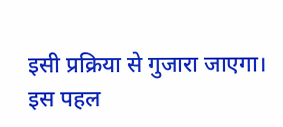इसी प्रक्रिया से गुजारा जाएगा।
इस पहल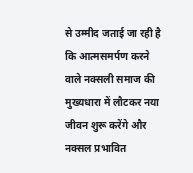से उम्मीद जताई जा रही है कि आत्मसमर्पण करने वाले नक्सली समाज की मुख्यधारा में लौटकर नया जीवन शुरू करेंगे और नक्सल प्रभावित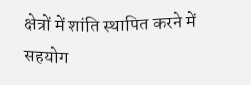क्षेत्रों में शांति स्थापित करने में सहयोग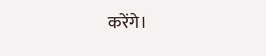करेंगे।